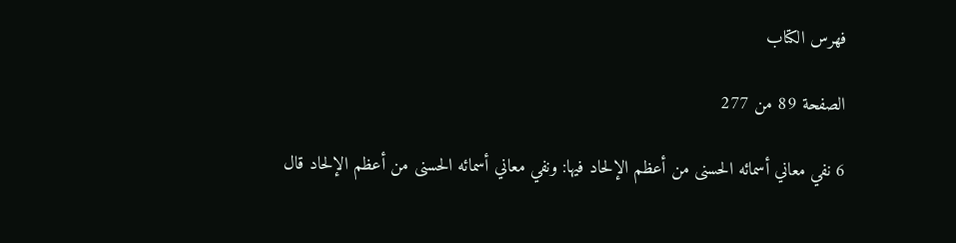فهرس الكتاب

الصفحة 89 من 277

6 نفي معاني أسمائه الحسنى من أعظم الإلحاد فيها: ونفي معاني أسمائه الحسنى من أعظم الإلحاد قال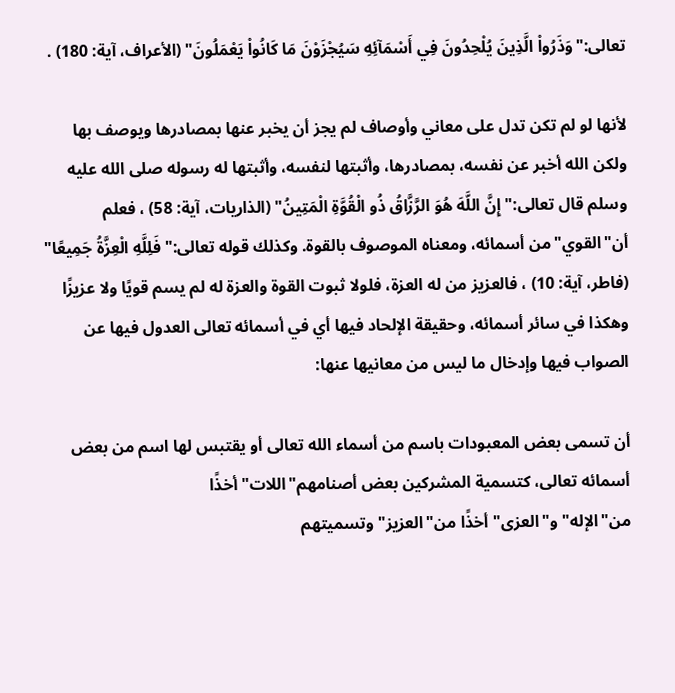تعالى:"وَذَرُواْ الَّذِينَ يُلْحِدُونَ فِي أَسْمَآئِهِ سَيُجْزَوْنَ مَا كَانُواْ يَعْمَلُونَ" (الأعراف، آية: 180) .

لأنها لو لم تكن تدل على معاني وأوصاف لم يجز أن يخبر عنها بمصادرها ويوصف بها ولكن الله أخبر عن نفسه، بمصادرها، وأثبتها لنفسه، وأثبتها له رسوله صلى الله عليه وسلم قال تعالى:"إِنَّ اللَّهَ هُوَ الرَّزَّاقُ ذُو الْقُوَّةِ الْمَتِينُ" (الذاريات، آية: 58) ، فعلم أن"القوي"من أسمائه، ومعناه الموصوف بالقوة. وكذلك قوله تعالى:"فَلِلَّهِ الْعِزَّةُ جَمِيعًا" (فاطر، آية: 10) ، فالعزيز من له العزة، فلولا ثبوت القوة والعزة له لم يسم قويًا ولا عزيزًا وهكذا في سائر أسمائه، وحقيقة الإلحاد فيها أي في أسمائه تعالى العدول فيها عن الصواب فيها وإدخال ما ليس من معانيها عنها:

أن تسمى بعض المعبودات باسم من أسماء الله تعالى أو يقتبس لها اسم من بعض أسمائه تعالى، كتسمية المشركين بعض أصنامهم"اللات"أخذًا من"الإله"و"العزى"أخذًا من"العزيز"وتسميتهم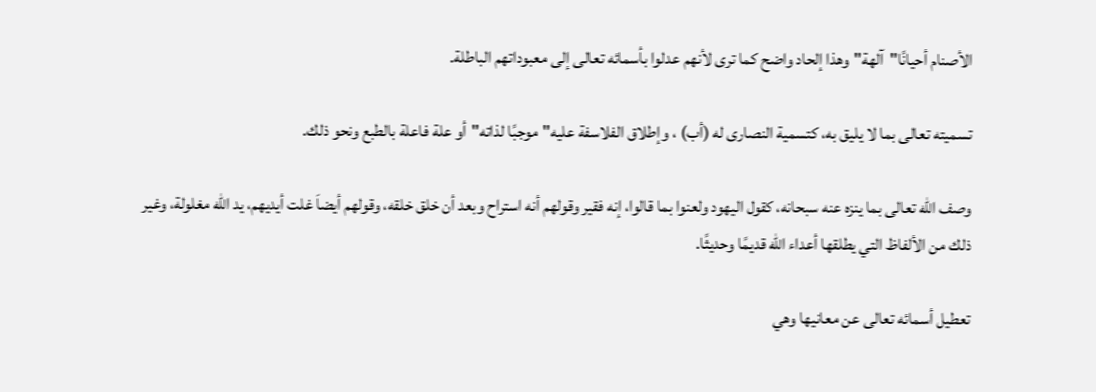الأصنام أحيانًا"آلهة"وهذا إلحاد واضح كما ترى لأنهم عدلوا بأسمائه تعالى إلى معبوداتهم الباطلة.

تسميته تعالى بما لا يليق به، كتسمية النصارى له (أب) ، وإطلاق الفلاسفة عليه"موجبًا لذاته"أو علة فاعلة بالطبع ونحو ذلك.

وصف الله تعالى بما ينزه عنه سبحانه، كقول اليهود ولعنوا بما قالوا، إنه فقير وقولهم أنه استراح وبعد أن خلق خلقه، وقولهم أيضاَ غلت أيديهم، يد الله مغلولة، وغير ذلك من الألفاظ التي يطلقها أعداء الله قديمًا وحديثًا.

تعطيل أسمائه تعالى عن معانيها وهي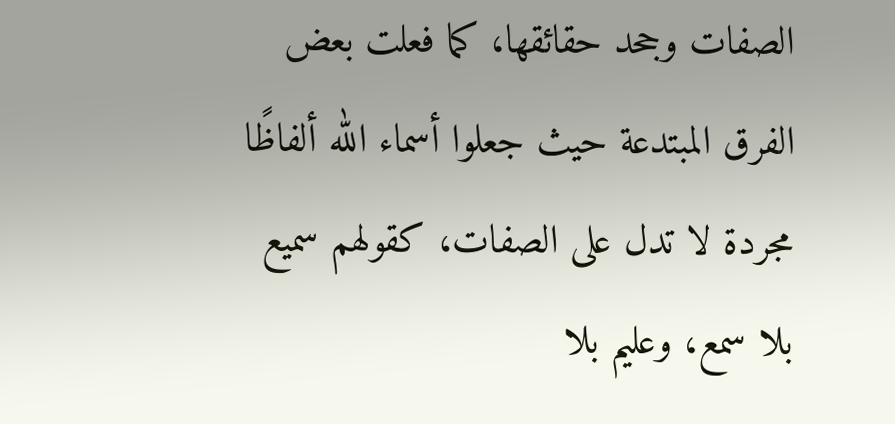الصفات وجحد حقائقها، كما فعلت بعض الفرق المبتدعة حيث جعلوا أسماء الله ألفاظًا مجردة لا تدل على الصفات، كقولهم سميع بلا سمع، وعليم بلا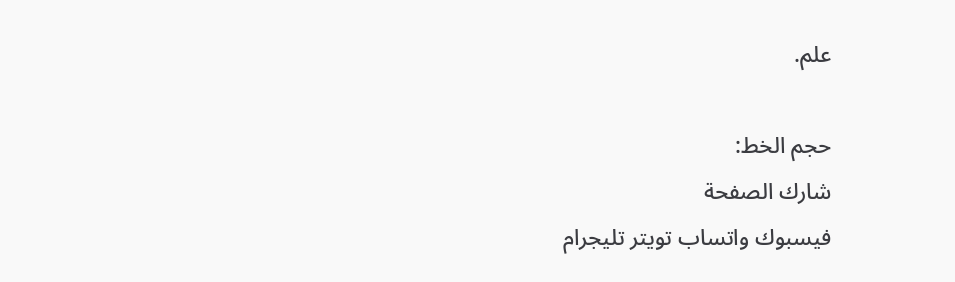علم.

حجم الخط:
شارك الصفحة
فيسبوك واتساب تويتر تليجرام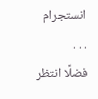انستجرام
. . .
فضلًا انتظر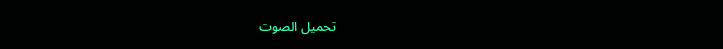تحميل الصوت